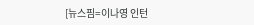[뉴스핌=이나영 인턴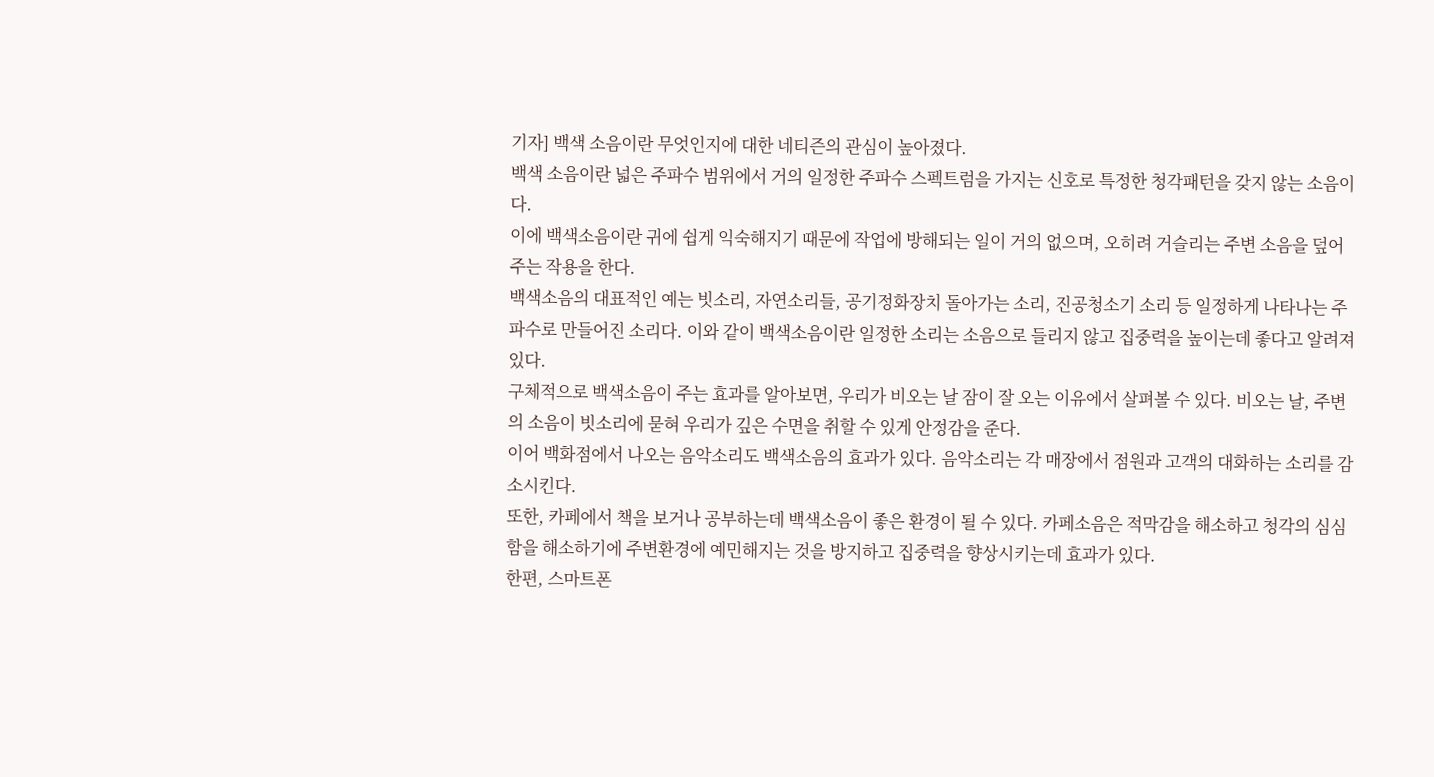기자] 백색 소음이란 무엇인지에 대한 네티즌의 관심이 높아졌다.
백색 소음이란 넓은 주파수 범위에서 거의 일정한 주파수 스펙트럼을 가지는 신호로 특정한 청각패턴을 갖지 않는 소음이다.
이에 백색소음이란 귀에 쉽게 익숙해지기 때문에 작업에 방해되는 일이 거의 없으며, 오히려 거슬리는 주변 소음을 덮어주는 작용을 한다.
백색소음의 대표적인 예는 빗소리, 자연소리들, 공기정화장치 돌아가는 소리, 진공청소기 소리 등 일정하게 나타나는 주파수로 만들어진 소리다. 이와 같이 백색소음이란 일정한 소리는 소음으로 들리지 않고 집중력을 높이는데 좋다고 알려져 있다.
구체적으로 백색소음이 주는 효과를 알아보면, 우리가 비오는 날 잠이 잘 오는 이유에서 살펴볼 수 있다. 비오는 날, 주변의 소음이 빗소리에 묻혀 우리가 깊은 수면을 취할 수 있게 안정감을 준다.
이어 백화점에서 나오는 음악소리도 백색소음의 효과가 있다. 음악소리는 각 매장에서 점원과 고객의 대화하는 소리를 감소시킨다.
또한, 카페에서 책을 보거나 공부하는데 백색소음이 좋은 환경이 될 수 있다. 카페소음은 적막감을 해소하고 청각의 심심함을 해소하기에 주변환경에 예민해지는 것을 방지하고 집중력을 향상시키는데 효과가 있다.
한편, 스마트폰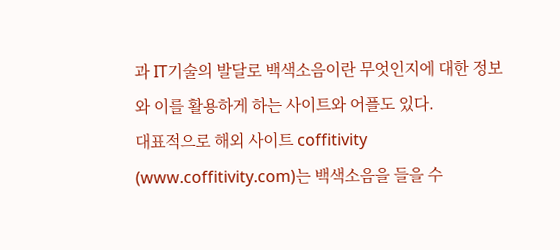과 IT기술의 발달로 백색소음이란 무엇인지에 대한 정보와 이를 활용하게 하는 사이트와 어플도 있다.
대표적으로 해외 사이트 coffitivity (www.coffitivity.com)는 백색소음을 들을 수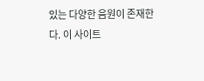있는 다양한 음원이 존재한다. 이 사이트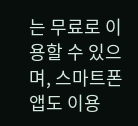는 무료로 이용할 수 있으며, 스마트폰 앱도 이용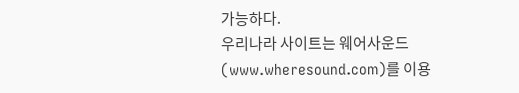가능하다.
우리나라 사이트는 웨어사운드(www.wheresound.com)를 이용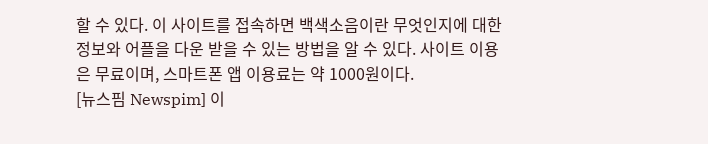할 수 있다. 이 사이트를 접속하면 백색소음이란 무엇인지에 대한 정보와 어플을 다운 받을 수 있는 방법을 알 수 있다. 사이트 이용은 무료이며, 스마트폰 앱 이용료는 약 1000원이다.
[뉴스핌 Newspim] 이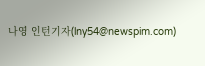나영 인턴기자(lny54@newspim.com)